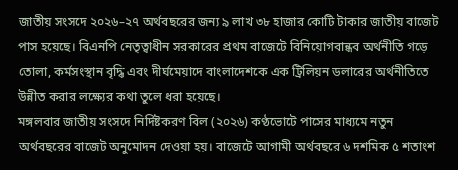জাতীয় সংসদে ২০২৬–২৭ অর্থবছরের জন্য ৯ লাখ ৩৮ হাজার কোটি টাকার জাতীয় বাজেট পাস হয়েছে। বিএনপি নেতৃত্বাধীন সরকারের প্রথম বাজেটে বিনিয়োগবান্ধব অর্থনীতি গড়ে তোলা, কর্মসংস্থান বৃদ্ধি এবং দীর্ঘমেয়াদে বাংলাদেশকে এক ট্রিলিয়ন ডলারের অর্থনীতিতে উন্নীত করার লক্ষ্যের কথা তুলে ধরা হয়েছে।
মঙ্গলবার জাতীয় সংসদে নির্দিষ্টকরণ বিল (২০২৬) কণ্ঠভোটে পাসের মাধ্যমে নতুন অর্থবছরের বাজেট অনুমোদন দেওয়া হয়। বাজেটে আগামী অর্থবছরে ৬ দশমিক ৫ শতাংশ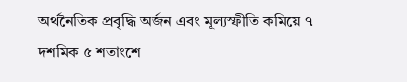অর্থনৈতিক প্রবৃদ্ধি অর্জন এবং মূল্যস্ফীতি কমিয়ে ৭ দশমিক ৫ শতাংশে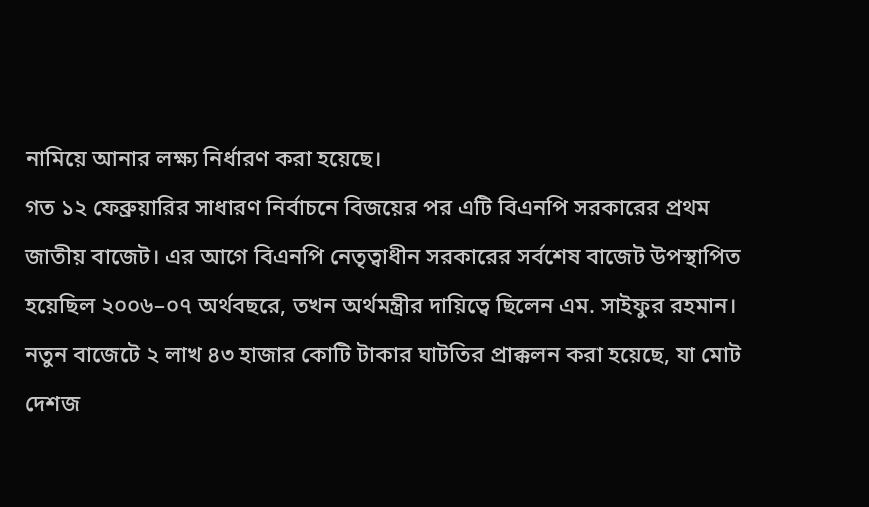নামিয়ে আনার লক্ষ্য নির্ধারণ করা হয়েছে।
গত ১২ ফেব্রুয়ারির সাধারণ নির্বাচনে বিজয়ের পর এটি বিএনপি সরকারের প্রথম জাতীয় বাজেট। এর আগে বিএনপি নেতৃত্বাধীন সরকারের সর্বশেষ বাজেট উপস্থাপিত হয়েছিল ২০০৬–০৭ অর্থবছরে, তখন অর্থমন্ত্রীর দায়িত্বে ছিলেন এম. সাইফুর রহমান।
নতুন বাজেটে ২ লাখ ৪৩ হাজার কোটি টাকার ঘাটতির প্রাক্কলন করা হয়েছে, যা মোট দেশজ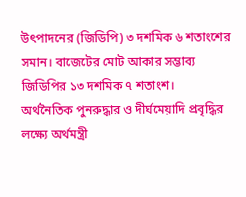উৎপাদনের (জিডিপি) ৩ দশমিক ৬ শতাংশের সমান। বাজেটের মোট আকার সম্ভাব্য জিডিপির ১৩ দশমিক ৭ শতাংশ।
অর্থনৈতিক পুনরুদ্ধার ও দীর্ঘমেয়াদি প্রবৃদ্ধির লক্ষ্যে অর্থমন্ত্রী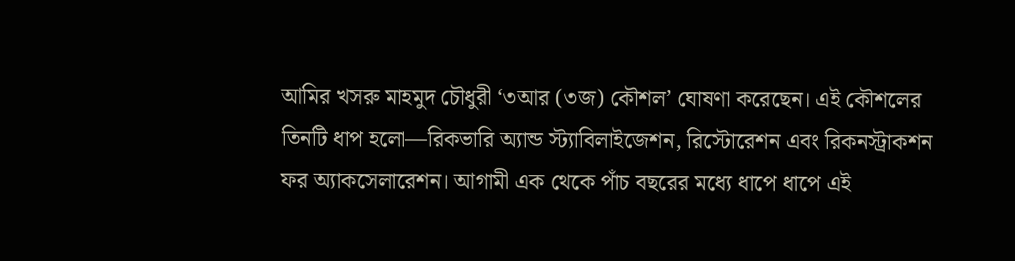আমির খসরু মাহমুদ চৌধুরী ‘৩আর (৩জ) কৌশল’ ঘোষণা করেছেন। এই কৌশলের তিনটি ধাপ হলো—রিকভারি অ্যান্ড স্ট্যাবিলাইজেশন, রিস্টোরেশন এবং রিকনস্ট্রাকশন ফর অ্যাকসেলারেশন। আগামী এক থেকে পাঁচ বছরের মধ্যে ধাপে ধাপে এই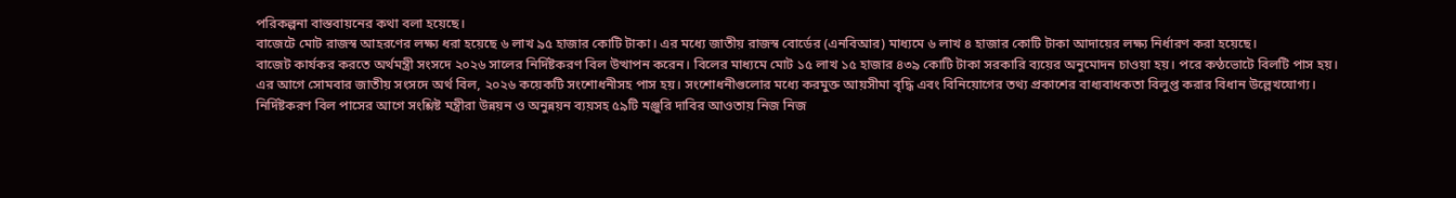পরিকল্পনা বাস্তবায়নের কথা বলা হয়েছে।
বাজেটে মোট রাজস্ব আহরণের লক্ষ্য ধরা হয়েছে ৬ লাখ ৯৫ হাজার কোটি টাকা। এর মধ্যে জাতীয় রাজস্ব বোর্ডের (এনবিআর) মাধ্যমে ৬ লাখ ৪ হাজার কোটি টাকা আদায়ের লক্ষ্য নির্ধারণ করা হয়েছে।
বাজেট কার্যকর করতে অর্থমন্ত্রী সংসদে ২০২৬ সালের নির্দিষ্টকরণ বিল উত্থাপন করেন। বিলের মাধ্যমে মোট ১৫ লাখ ১৫ হাজার ৪৩৯ কোটি টাকা সরকারি ব্যয়ের অনুমোদন চাওয়া হয়। পরে কণ্ঠভোটে বিলটি পাস হয়।
এর আগে সোমবার জাতীয় সংসদে অর্থ বিল, ২০২৬ কয়েকটি সংশোধনীসহ পাস হয়। সংশোধনীগুলোর মধ্যে করমুক্ত আয়সীমা বৃদ্ধি এবং বিনিয়োগের তথ্য প্রকাশের বাধ্যবাধকতা বিলুপ্ত করার বিধান উল্লেখযোগ্য।
নির্দিষ্টকরণ বিল পাসের আগে সংশ্লিষ্ট মন্ত্রীরা উন্নয়ন ও অনুন্নয়ন ব্যয়সহ ৫৯টি মঞ্জুরি দাবির আওতায় নিজ নিজ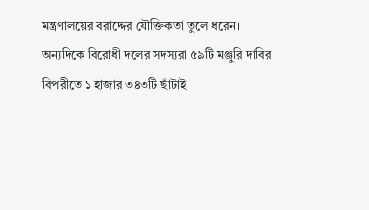মন্ত্রণালয়ের বরাদ্দের যৌক্তিকতা তুলে ধরেন।
অন্যদিকে বিরোধী দলের সদস্যরা ৫৯টি মঞ্জুরি দাবির বিপরীতে ১ হাজার ৩৪৩টি ছাঁটাই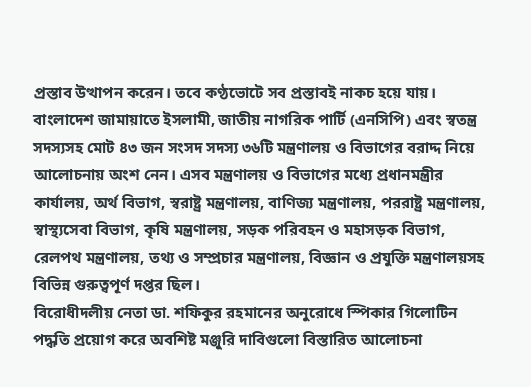প্রস্তাব উত্থাপন করেন। তবে কণ্ঠভোটে সব প্রস্তাবই নাকচ হয়ে যায়।
বাংলাদেশ জামায়াতে ইসলামী, জাতীয় নাগরিক পার্টি (এনসিপি) এবং স্বতন্ত্র সদস্যসহ মোট ৪৩ জন সংসদ সদস্য ৩৬টি মন্ত্রণালয় ও বিভাগের বরাদ্দ নিয়ে আলোচনায় অংশ নেন। এসব মন্ত্রণালয় ও বিভাগের মধ্যে প্রধানমন্ত্রীর কার্যালয়, অর্থ বিভাগ, স্বরাষ্ট্র মন্ত্রণালয়, বাণিজ্য মন্ত্রণালয়, পররাষ্ট্র মন্ত্রণালয়, স্বাস্থ্যসেবা বিভাগ, কৃষি মন্ত্রণালয়, সড়ক পরিবহন ও মহাসড়ক বিভাগ, রেলপথ মন্ত্রণালয়, তথ্য ও সম্প্রচার মন্ত্রণালয়, বিজ্ঞান ও প্রযুক্তি মন্ত্রণালয়সহ বিভিন্ন গুরুত্বপূর্ণ দপ্তর ছিল।
বিরোধীদলীয় নেতা ডা. শফিকুর রহমানের অনুরোধে স্পিকার গিলোটিন পদ্ধতি প্রয়োগ করে অবশিষ্ট মঞ্জুরি দাবিগুলো বিস্তারিত আলোচনা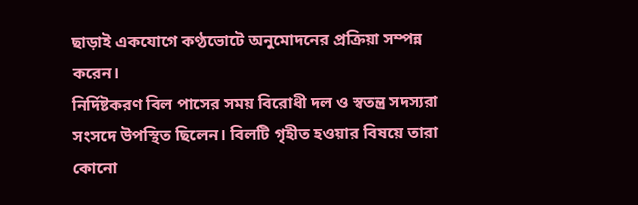ছাড়াই একযোগে কণ্ঠভোটে অনুমোদনের প্রক্রিয়া সম্পন্ন করেন।
নির্দিষ্টকরণ বিল পাসের সময় বিরোধী দল ও স্বতন্ত্র সদস্যরা সংসদে উপস্থিত ছিলেন। বিলটি গৃহীত হওয়ার বিষয়ে তারা কোনো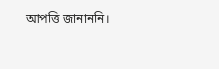আপত্তি জানাননি।